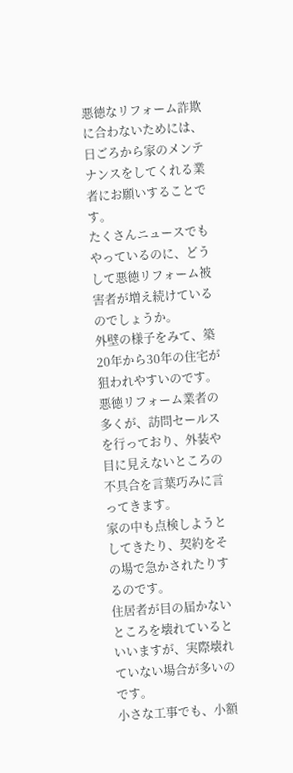悪徳なリフォーム詐欺に合わないためには、日ごろから家のメンテナンスをしてくれる業者にお願いすることです。
たくさんニュースでもやっているのに、どうして悪徳リフォーム被害者が増え続けているのでしょうか。
外壁の様子をみて、築20年から30年の住宅が狙われやすいのです。
悪徳リフォーム業者の多くが、訪問セールスを行っており、外装や目に見えないところの不具合を言葉巧みに言ってきます。
家の中も点検しようとしてきたり、契約をその場で急かされたりするのです。
住居者が目の届かないところを壊れているといいますが、実際壊れていない場合が多いのです。
小さな工事でも、小額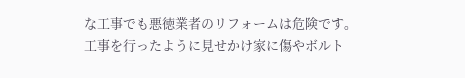な工事でも悪徳業者のリフォームは危険です。
工事を行ったように見せかけ家に傷やボルト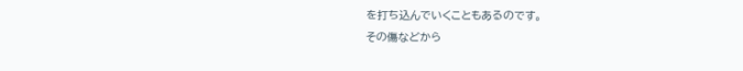を打ち込んでいくこともあるのです。
その傷などから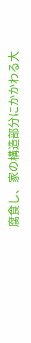腐食し、家の構造部分にかかわる大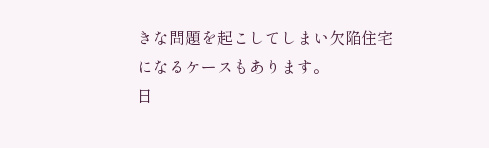きな問題を起こしてしまい欠陥住宅になるケースもあります。
日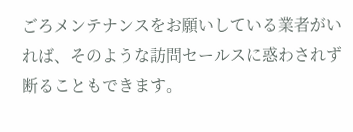ごろメンテナンスをお願いしている業者がいれば、そのような訪問セールスに惑わされず断ることもできます。